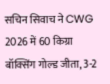सचिन सिवाच ने CWG 2026 में 60 किग्रा बॉक्सिंग गोल्ड जीता, 3-2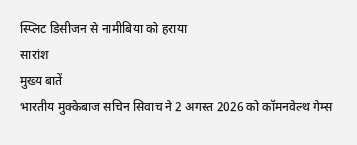स्प्लिट डिसीजन से नामीबिया को हराया
सारांश
मुख्य बातें
भारतीय मुक्केबाज सचिन सिवाच ने 2 अगस्त 2026 को कॉमनवेल्थ गेम्स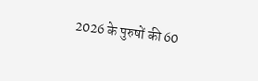2026 के पुरुषों की 60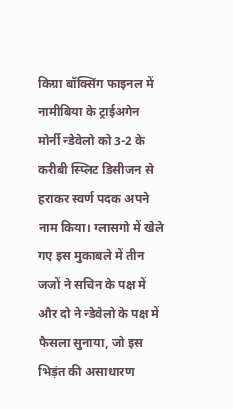किग्रा बॉक्सिंग फाइनल में नामीबिया के ट्राईअगेन मोर्नी न्डेवेलो को 3-2 के करीबी स्प्लिट डिसीजन से हराकर स्वर्ण पदक अपने नाम किया। ग्लासगो में खेले गए इस मुकाबले में तीन जजों ने सचिन के पक्ष में और दो ने न्डेवेलो के पक्ष में फैसला सुनाया, जो इस भिड़ंत की असाधारण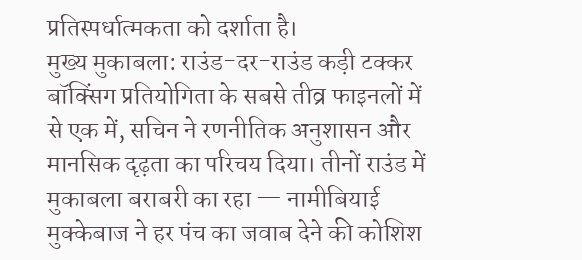प्रतिस्पर्धात्मकता को दर्शाता है।
मुख्य मुकाबला: राउंड-दर-राउंड कड़ी टक्कर
बॉक्सिंग प्रतियोगिता के सबसे तीव्र फाइनलों में से एक में, सचिन ने रणनीतिक अनुशासन और मानसिक दृढ़ता का परिचय दिया। तीनों राउंड में मुकाबला बराबरी का रहा — नामीबियाई मुक्केबाज ने हर पंच का जवाब देने की कोशिश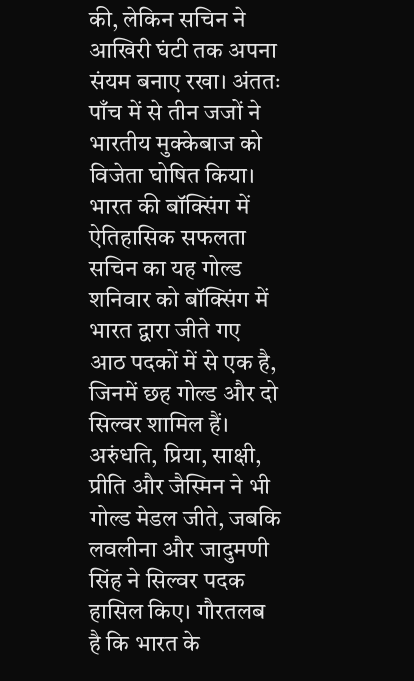की, लेकिन सचिन ने आखिरी घंटी तक अपना संयम बनाए रखा। अंततः पाँच में से तीन जजों ने भारतीय मुक्केबाज को विजेता घोषित किया।
भारत की बॉक्सिंग में ऐतिहासिक सफलता
सचिन का यह गोल्ड शनिवार को बॉक्सिंग में भारत द्वारा जीते गए आठ पदकों में से एक है, जिनमें छह गोल्ड और दो सिल्वर शामिल हैं। अरुंधति, प्रिया, साक्षी, प्रीति और जैस्मिन ने भी गोल्ड मेडल जीते, जबकि लवलीना और जादुमणी सिंह ने सिल्वर पदक हासिल किए। गौरतलब है कि भारत के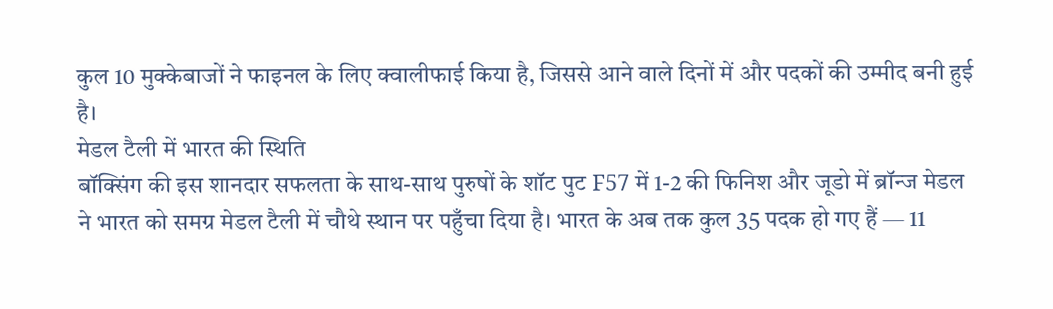कुल 10 मुक्केबाजों ने फाइनल के लिए क्वालीफाई किया है, जिससे आने वाले दिनों में और पदकों की उम्मीद बनी हुई है।
मेडल टैली में भारत की स्थिति
बॉक्सिंग की इस शानदार सफलता के साथ-साथ पुरुषों के शॉट पुट F57 में 1-2 की फिनिश और जूडो में ब्रॉन्ज मेडल ने भारत को समग्र मेडल टैली में चौथे स्थान पर पहुँचा दिया है। भारत के अब तक कुल 35 पदक हो गए हैं — 11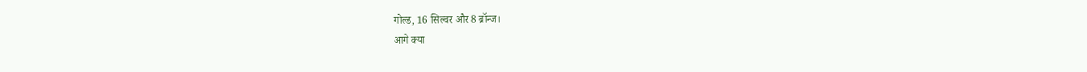गोल्ड, 16 सिल्वर और 8 ब्रॉन्ज।
आगे क्या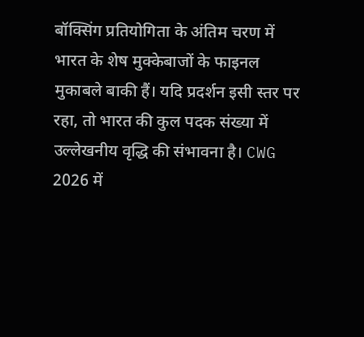बॉक्सिंग प्रतियोगिता के अंतिम चरण में भारत के शेष मुक्केबाजों के फाइनल मुकाबले बाकी हैं। यदि प्रदर्शन इसी स्तर पर रहा, तो भारत की कुल पदक संख्या में उल्लेखनीय वृद्धि की संभावना है। CWG 2026 में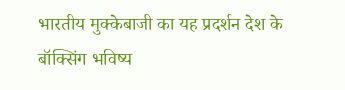भारतीय मुक्केबाजी का यह प्रदर्शन देश के बॉक्सिंग भविष्य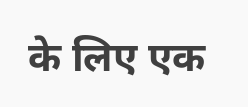के लिए एक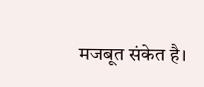मजबूत संकेत है।